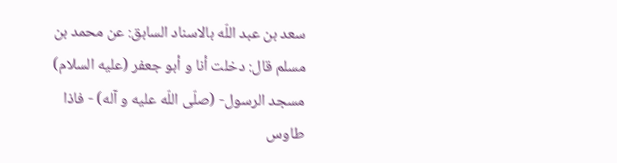سعد بن عبد اللّه بالاسناد السابق: عن محمد بن مسلم قال: دخلت أنا و أبو جعفر (عليه السلام) مسجد الرسول- (صلّى اللّه عليه و آله) - فاذا طاوس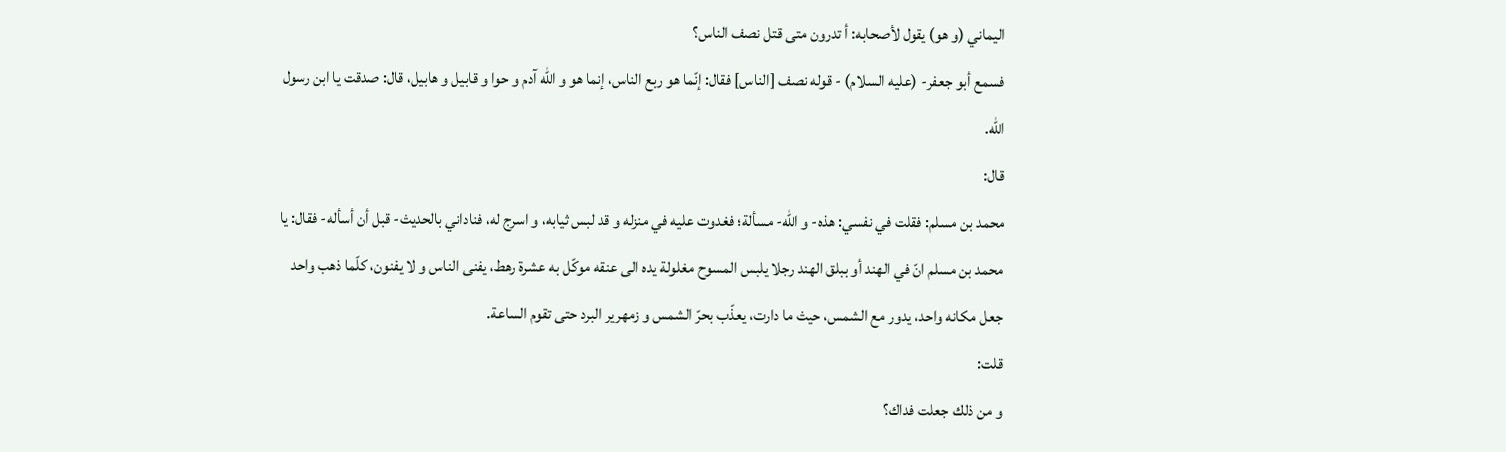اليماني (و هو) يقول لأصحابه: أ تدرون متى قتل نصف الناس؟
فسمع أبو جعفر- (عليه السلام) - قوله نصف [الناس] فقال: إنّما هو ربع الناس، إنما هو و اللّه آدم و حوا و قابيل و هابيل، قال: صدقت يا ابن رسول اللّه.
قال:
محمد بن مسلم: فقلت في نفسي: هذه- و اللّه- مسألة؛ فغدوت عليه في منزله و قد لبس ثيابه، و اسرج له، فناداني بالحديث- قبل أن أسأله- فقال: يا محمد بن مسلم انّ في الهند أو ببلق الهند رجلا يلبس المسوح مغلولة يده الى عنقه موكّل به عشرة رهط، يفنى الناس و لا يفنون، كلّما ذهب واحد جعل مكانه واحد، يدور مع الشمس، حيث ما دارت، يعذّب بحرّ الشمس و زمهرير البرد حتى تقوم الساعة.
قلت:
و من ذلك جعلت فداك؟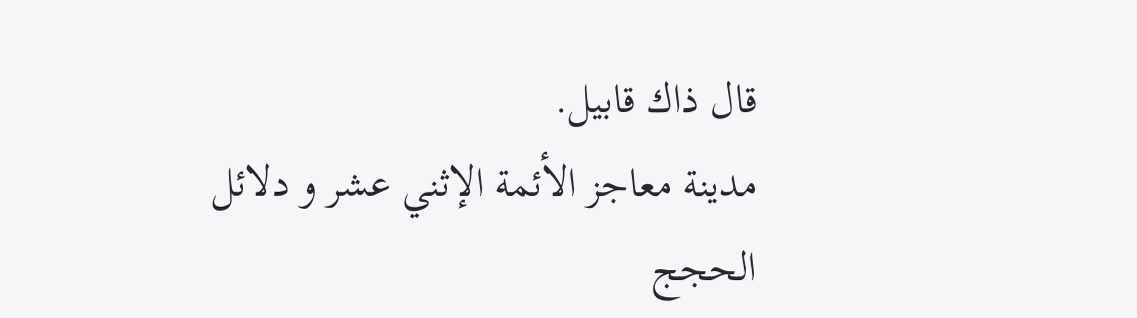قال ذاك قابيل.
مدينة معاجز الأئمة الإثني عشر و دلائل الحجج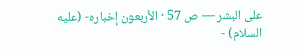على البشر — ص 57 · الأربعون إخباره- (عليه السلام) -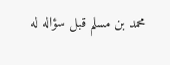محمد بن مسلم قبل سؤاله له